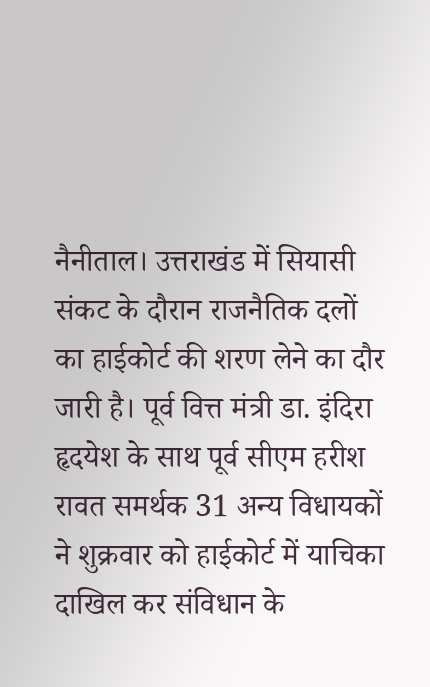नैनीताल। उत्तराखंड में सियासी संकट के दौरान राजनैतिक दलों का हाईकोर्ट की शरण लेने का दौर जारी है। पूर्व वित्त मंत्री डा. इंदिरा हृदयेश के साथ पूर्व सीएम हरीश रावत समर्थक 31 अन्य विधायकों ने शुक्रवार को हाईकोर्ट में याचिका दाखिल कर संविधान के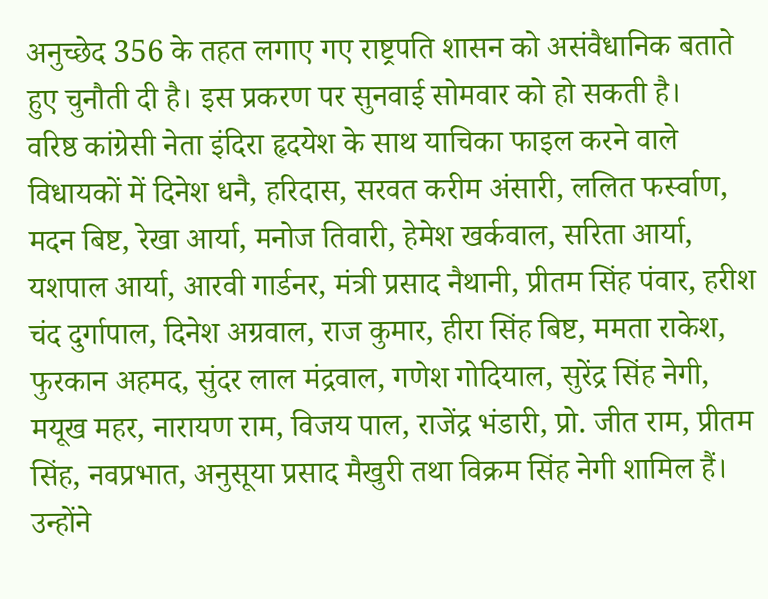अनुच्छेद 356 के तहत लगाए गए राष्ट्रपति शासन को असंवैधानिक बताते हुए चुनौती दी है। इस प्रकरण पर सुनवाई सोमवार को हो सकती है।
वरिष्ठ कांग्रेसी नेता इंदिरा हृदयेश के साथ याचिका फाइल करने वाले विधायकों में दिनेश धनै, हरिदास, सरवत करीम अंसारी, ललित फर्स्वाण, मदन बिष्ट, रेखा आर्या, मनोज तिवारी, हेमेश खर्कवाल, सरिता आर्या, यशपाल आर्या, आरवी गार्डनर, मंत्री प्रसाद नैथानी, प्रीतम सिंह पंवार, हरीश चंद दुर्गापाल, दिनेश अग्रवाल, राज कुमार, हीरा सिंह बिष्ट, ममता राकेश, फुरकान अहमद, सुंदर लाल मंद्रवाल, गणेश गोदियाल, सुरेंद्र सिंह नेगी, मयूख महर, नारायण राम, विजय पाल, राजेंद्र भंडारी, प्रो. जीत राम, प्रीतम सिंह, नवप्रभात, अनुसूया प्रसाद मैखुरी तथा विक्रम सिंह नेगी शामिल हैं।
उन्होंने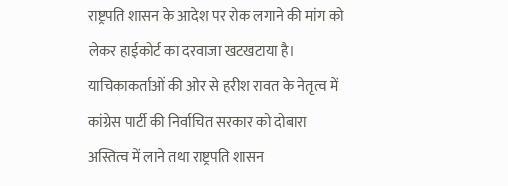राष्ट्रपति शासन के आदेश पर रोक लगाने की मांग को लेकर हाईकोर्ट का दरवाजा खटखटाया है। याचिकाकर्ताओं की ओर से हरीश रावत के नेतृत्व में कांग्रेस पार्टी की निर्वाचित सरकार को दोबारा अस्तित्व में लाने तथा राष्ट्रपति शासन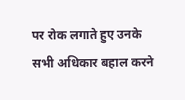पर रोक लगाते हुए उनके सभी अधिकार बहाल करने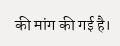की मांग की गई है।